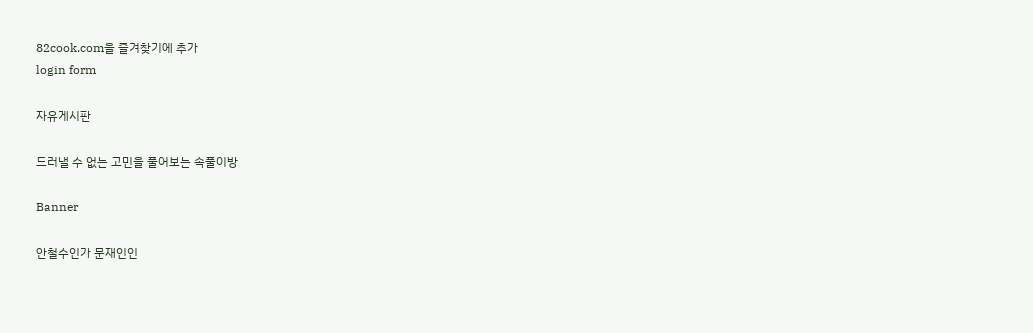82cook.com을 즐겨찾기에 추가
login form

자유게시판

드러낼 수 없는 고민을 풀어보는 속풀이방

Banner

안철수인가 문재인인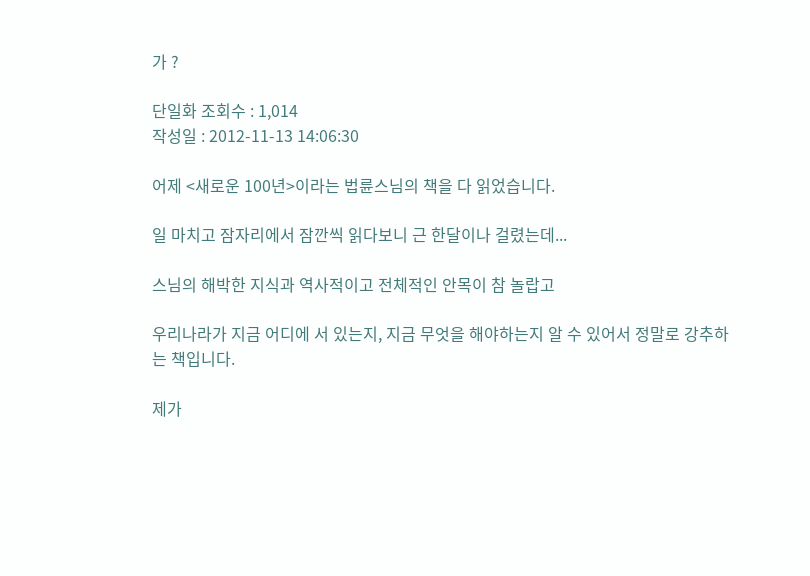가 ?

단일화 조회수 : 1,014
작성일 : 2012-11-13 14:06:30

어제 <새로운 100년>이라는 법륜스님의 책을 다 읽었습니다.

일 마치고 잠자리에서 잠깐씩 읽다보니 근 한달이나 걸렸는데...

스님의 해박한 지식과 역사적이고 전체적인 안목이 참 놀랍고

우리나라가 지금 어디에 서 있는지, 지금 무엇을 해야하는지 알 수 있어서 정말로 강추하는 책입니다.

제가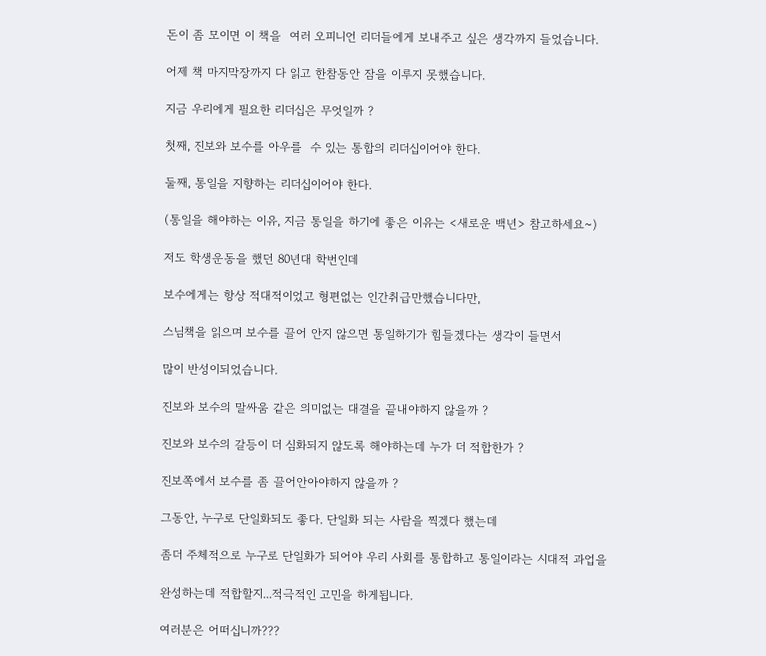돈이 좀 모이면 이 책을  여러 오피니언 리더들에게 보내주고 싶은 생각까지 들었습니다.

어제 책 마지막장까지 다 읽고 한참동안 잠을 이루지 못했습니다.

지금 우리에게 필요한 리더십은 무엇일까 ?

첫째, 진보와 보수를 아우를  수 있는 통합의 리더십이어야 한다.

둘째, 통일을 지향하는 리더십이어야 한다.

(통일을 해야하는 이유, 지금 통일을 하기에 좋은 이유는 <새로운 백년> 참고하세요~)

저도 학생운동을 했던 80년대 학번인데

보수에게는 항상 적대적이었고 형편없는 인간취급만했습니다만,

스님책을 읽으며 보수를 끌어 안지 않으면 통일하기가 힘들겠다는 생각이 들면서

많이 반성이되었습니다.

진보와 보수의 말싸움 같은 의미없는 대결을 끝내야하지 않을까 ?

진보와 보수의 갈등이 더 심화되지 않도록 해야하는데 누가 더 적합한가 ?

진보쪽에서 보수를 좀 끌어안아야하지 않을까 ?

그동안, 누구로 단일화되도 좋다. 단일화 되는 사람을 찍겠다 했는데

좀더 주체적으로 누구로 단일화가 되어야 우리 사회를 통합하고 통일이라는 시대적 과업을

완성하는데 적합할지...적극적인 고민을 하게됩니다.

여러분은 어떠십니까???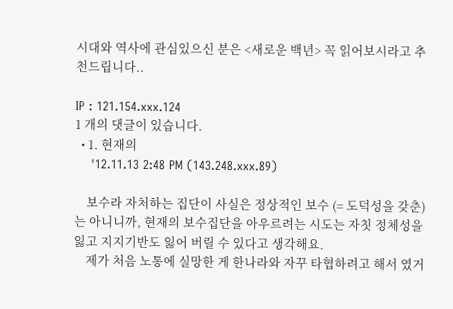시대와 역사에 관심있으신 분은 <새로운 백년> 꼭 읽어보시라고 추천드립니다..

IP : 121.154.xxx.124
1 개의 댓글이 있습니다.
  • 1. 현재의
    '12.11.13 2:48 PM (143.248.xxx.89)

    보수라 자처하는 집단이 사실은 정상적인 보수 (= 도덕성을 갖춘) 는 아니니까, 현재의 보수집단을 아우르려는 시도는 자칫 정체성을 잃고 지지기반도 잃어 버릴 수 있다고 생각해요.
    제가 처음 노통에 실망한 게 한나라와 자꾸 타협하려고 해서 였거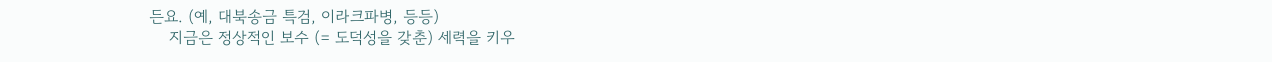든요. (예, 대북송금 특검, 이라크파병, 등등)
    지금은 정상적인 보수 (= 도덕성을 갖춘) 세력을 키우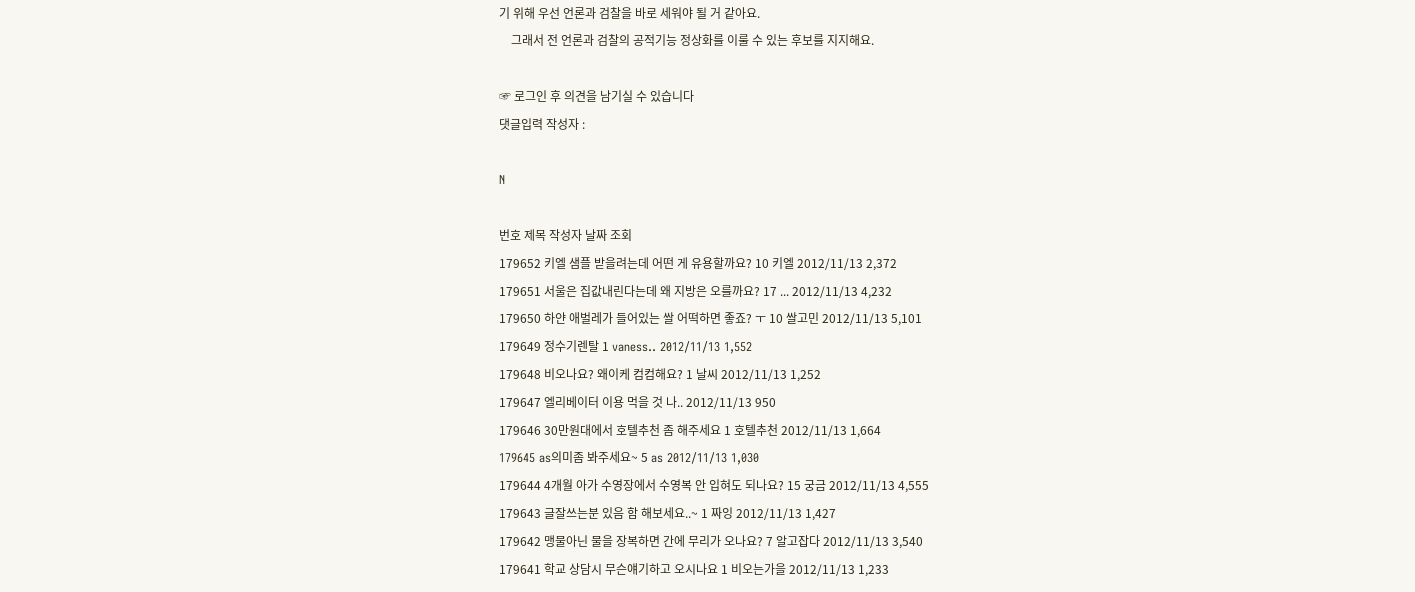기 위해 우선 언론과 검찰을 바로 세워야 될 거 같아요.
    그래서 전 언론과 검찰의 공적기능 정상화를 이룰 수 있는 후보를 지지해요.

☞ 로그인 후 의견을 남기실 수 있습니다
댓글입력 작성자 :

N

번호 제목 작성자 날짜 조회
179652 키엘 샘플 받을려는데 어떤 게 유용할까요? 10 키엘 2012/11/13 2,372
179651 서울은 집값내린다는데 왜 지방은 오를까요? 17 ... 2012/11/13 4,232
179650 하얀 애벌레가 들어있는 쌀 어떡하면 좋죠? ㅜ 10 쌀고민 2012/11/13 5,101
179649 정수기렌탈 1 vaness.. 2012/11/13 1,552
179648 비오나요? 왜이케 컴컴해요? 1 날씨 2012/11/13 1,252
179647 엘리베이터 이용 먹을 것 나.. 2012/11/13 950
179646 30만원대에서 호텔추천 좀 해주세요 1 호텔추천 2012/11/13 1,664
179645 as의미좀 봐주세요~ 5 as 2012/11/13 1,030
179644 4개월 아가 수영장에서 수영복 안 입혀도 되나요? 15 궁금 2012/11/13 4,555
179643 글잘쓰는분 있음 함 해보세요..~ 1 짜잉 2012/11/13 1,427
179642 맹물아닌 물을 장복하면 간에 무리가 오나요? 7 알고잡다 2012/11/13 3,540
179641 학교 상담시 무슨얘기하고 오시나요 1 비오는가을 2012/11/13 1,233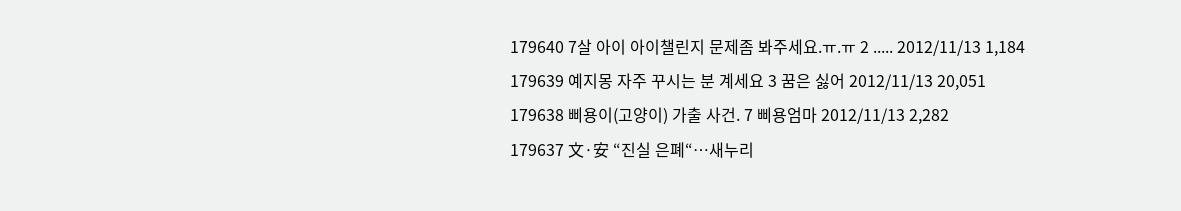179640 7살 아이 아이챌린지 문제좀 봐주세요.ㅠ.ㅠ 2 ..... 2012/11/13 1,184
179639 예지몽 자주 꾸시는 분 계세요 3 꿈은 싫어 2012/11/13 20,051
179638 삐용이(고양이) 가출 사건. 7 삐용엄마 2012/11/13 2,282
179637 文·安 “진실 은폐“…새누리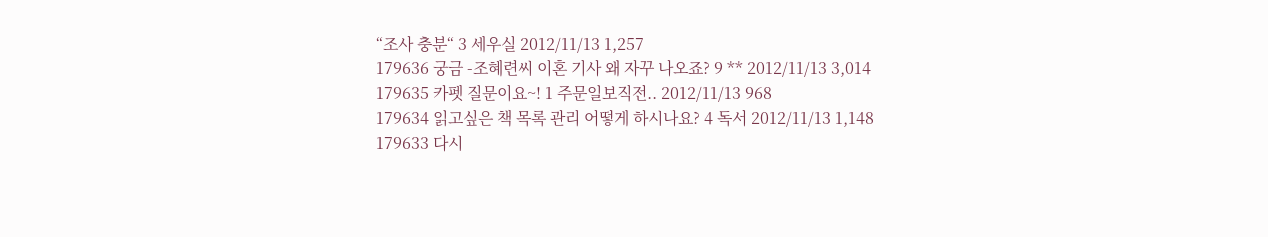“조사 충분“ 3 세우실 2012/11/13 1,257
179636 궁금 -조혜련씨 이혼 기사 왜 자꾸 나오죠? 9 ** 2012/11/13 3,014
179635 카펫 질문이요~! 1 주문일보직전.. 2012/11/13 968
179634 읽고싶은 책 목록 관리 어떻게 하시나요? 4 독서 2012/11/13 1,148
179633 다시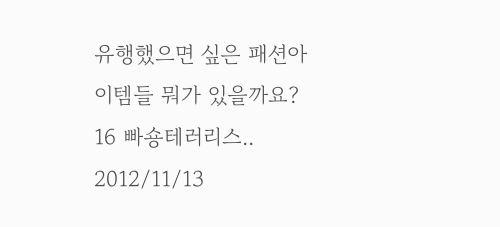유행했으면 싶은 패션아이템들 뭐가 있을까요? 16 빠숑테러리스.. 2012/11/13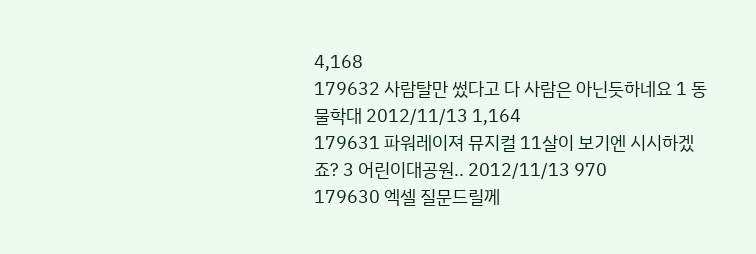4,168
179632 사람탈만 썼다고 다 사람은 아닌듯하네요 1 동물학대 2012/11/13 1,164
179631 파워레이져 뮤지컬 11살이 보기엔 시시하겠죠? 3 어린이대공원.. 2012/11/13 970
179630 엑셀 질문드릴께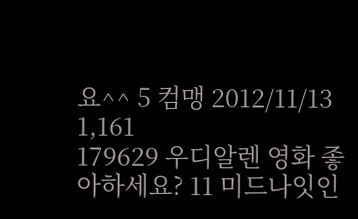요^^ 5 컴맹 2012/11/13 1,161
179629 우디알렌 영화 좋아하세요? 11 미드나잇인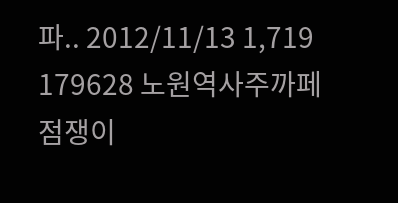파.. 2012/11/13 1,719
179628 노원역사주까페 점쟁이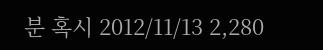분 혹시 2012/11/13 2,280